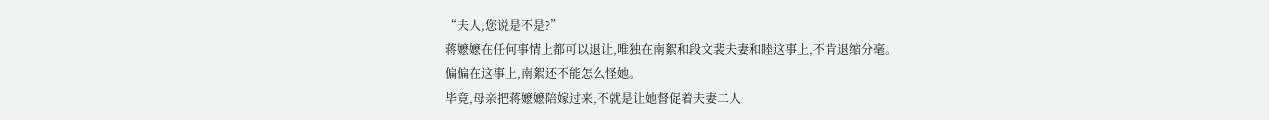“夫人,您说是不是?”
蒋嬷嬷在任何事情上都可以退让,唯独在南絮和段文裴夫妻和睦这事上,不肯退缩分毫。
偏偏在这事上,南絮还不能怎么怪她。
毕竟,母亲把蒋嬷嬷陪嫁过来,不就是让她督促着夫妻二人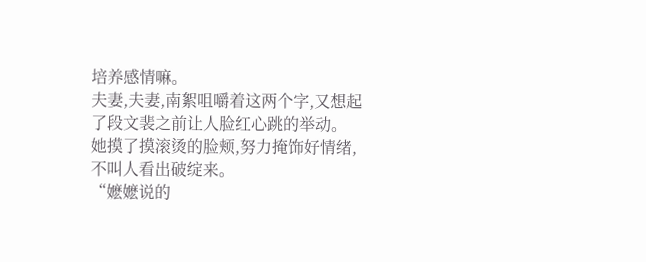培养感情嘛。
夫妻,夫妻,南絮咀嚼着这两个字,又想起了段文裴之前让人脸红心跳的举动。
她摸了摸滚烫的脸颊,努力掩饰好情绪,不叫人看出破绽来。
“嬷嬷说的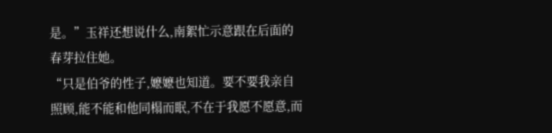是。”玉祥还想说什么,南絮忙示意跟在后面的春芽拉住她。
“只是伯爷的性子,嬷嬷也知道。要不要我亲自照顾,能不能和他同榻而眠,不在于我愿不愿意,而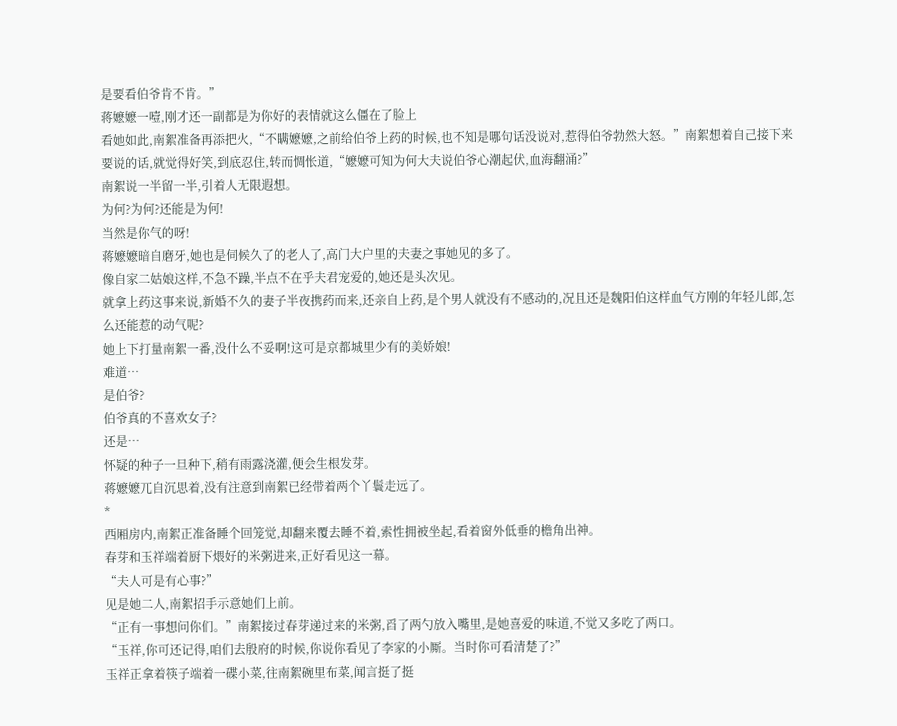是要看伯爷肯不肯。”
蒋嬷嬷一噎,刚才还一副都是为你好的表情就这么僵在了脸上
看她如此,南絮准备再添把火,“不瞒嬷嬷,之前给伯爷上药的时候,也不知是哪句话没说对,惹得伯爷勃然大怒。”南絮想着自己接下来要说的话,就觉得好笑,到底忍住,转而惆怅道,“嬷嬷可知为何大夫说伯爷心潮起伏,血海翻涌?”
南絮说一半留一半,引着人无限遐想。
为何?为何?还能是为何!
当然是你气的呀!
蒋嬷嬷暗自磨牙,她也是伺候久了的老人了,高门大户里的夫妻之事她见的多了。
像自家二姑娘这样,不急不躁,半点不在乎夫君宠爱的,她还是头次见。
就拿上药这事来说,新婚不久的妻子半夜携药而来,还亲自上药,是个男人就没有不感动的,况且还是魏阳伯这样血气方刚的年轻儿郎,怎么还能惹的动气呢?
她上下打量南絮一番,没什么不妥啊!这可是京都城里少有的美娇娘!
难道…
是伯爷?
伯爷真的不喜欢女子?
还是…
怀疑的种子一旦种下,稍有雨露浇灌,便会生根发芽。
蒋嬷嬷兀自沉思着,没有注意到南絮已经带着两个丫鬟走远了。
*
西厢房内,南絮正准备睡个回笼觉,却翻来覆去睡不着,索性拥被坐起,看着窗外低垂的檐角出神。
春芽和玉祥端着厨下煨好的米粥进来,正好看见这一幕。
“夫人可是有心事?”
见是她二人,南絮招手示意她们上前。
“正有一事想问你们。”南絮接过春芽递过来的米粥,舀了两勺放入嘴里,是她喜爱的味道,不觉又多吃了两口。
“玉祥,你可还记得,咱们去殷府的时候,你说你看见了李家的小厮。当时你可看清楚了?”
玉祥正拿着筷子端着一碟小菜,往南絮碗里布菜,闻言挺了挺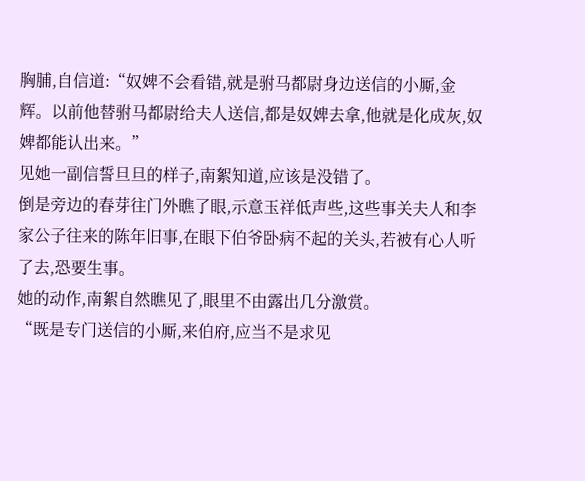胸脯,自信道:“奴婢不会看错,就是驸马都尉身边送信的小厮,金辉。以前他替驸马都尉给夫人送信,都是奴婢去拿,他就是化成灰,奴婢都能认出来。”
见她一副信誓旦旦的样子,南絮知道,应该是没错了。
倒是旁边的春芽往门外瞧了眼,示意玉祥低声些,这些事关夫人和李家公子往来的陈年旧事,在眼下伯爷卧病不起的关头,若被有心人听了去,恐要生事。
她的动作,南絮自然瞧见了,眼里不由露出几分激赏。
“既是专门送信的小厮,来伯府,应当不是求见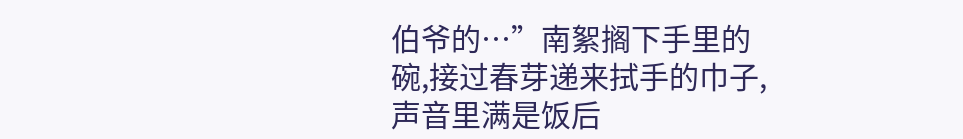伯爷的…”南絮搁下手里的碗,接过春芽递来拭手的巾子,声音里满是饭后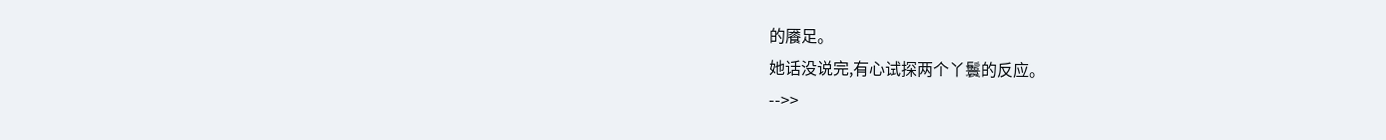的餍足。
她话没说完,有心试探两个丫鬟的反应。
-->>